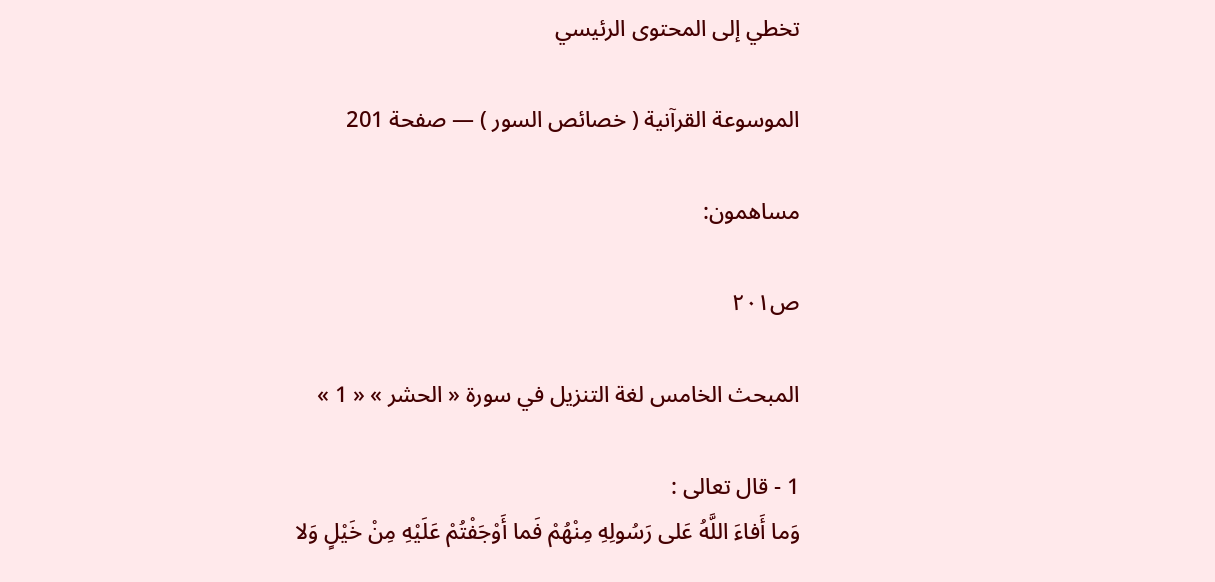تخطي إلى المحتوى الرئيسي

الموسوعة القرآنية ( خصائص السور ) — صفحة 201

مساهمون:

ص٢٠١

المبحث الخامس لغة التنزيل في سورة « الحشر » « 1 »

1 - قال تعالى :
وَما أَفاءَ اللَّهُ عَلى رَسُولِهِ مِنْهُمْ فَما أَوْجَفْتُمْ عَلَيْهِ مِنْ خَيْلٍ وَلا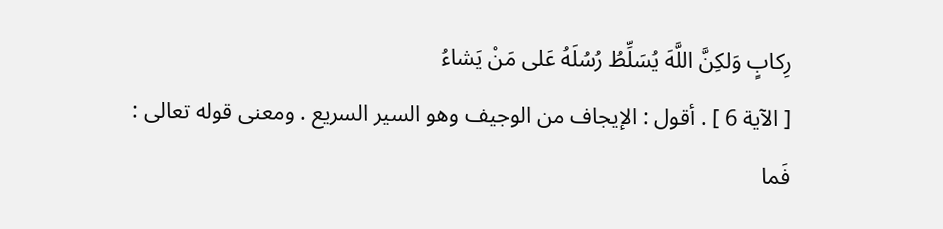رِكابٍ وَلكِنَّ اللَّهَ يُسَلِّطُ رُسُلَهُ عَلى مَنْ يَشاءُ
[ الآية 6 ] . أقول : الإيجاف من الوجيف وهو السير السريع . ومعنى قوله تعالى :
فَما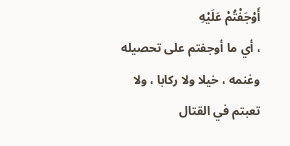أَوْجَفْتُمْ عَلَيْهِ
، أي ما أوجفتم على تحصيله وغنمه ، خيلا ولا ركابا ، ولا تعبتم في القتال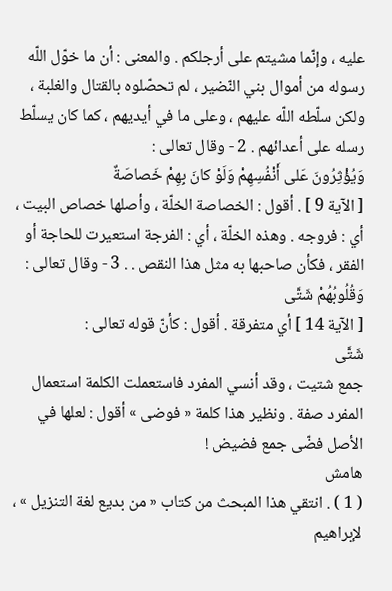عليه ، وإنّما مشيتم على أرجلكم . والمعنى : أن ما خوّل اللّه رسوله من أموال بني النّضير ، لم تحصّلوه بالقتال والغلبة ، ولكن سلّطه اللّه عليهم ، وعلى ما في أيديهم ، كما كان يسلّط رسله على أعدائهم . 2 - وقال تعالى :
وَيُؤْثِرُونَ عَلى أَنْفُسِهِمْ وَلَوْ كانَ بِهِمْ خَصاصَةٌ
[ الآية 9 ] . أقول : الخصاصة الخلّة ، وأصلها خصاص البيت ، أي : فروجه . وهذه الخلّة ، أي : الفرجة استعيرت للحاجة أو الفقر ، فكأن صاحبها به مثل هذا النقص . . 3 - وقال تعالى :
وَقُلُوبُهُمْ شَتَّى
[ الآية 14 ] أي متفرقة . أقول : كأنّ قوله تعالى :
شَتَّى
جمع شتيت ، وقد أنسي المفرد فاستعملت الكلمة استعمال المفرد صفة . ونظير هذا كلمة « فوضى » أقول : لعلها في الأصل فضّى جمع فضيض !
هامش
( 1 ) . انتقي هذا المبحث من كتاب « من بديع لغة التنزيل » ، لإبراهيم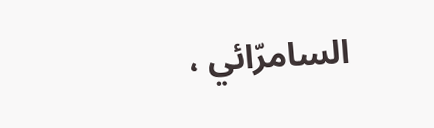السامرّائي ،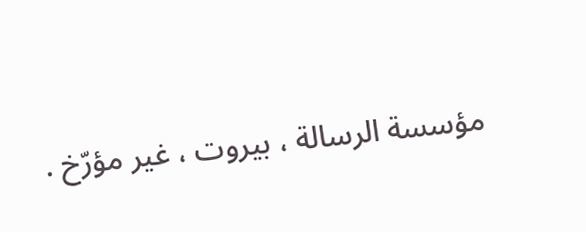مؤسسة الرسالة ، بيروت ، غير مؤرّخ .